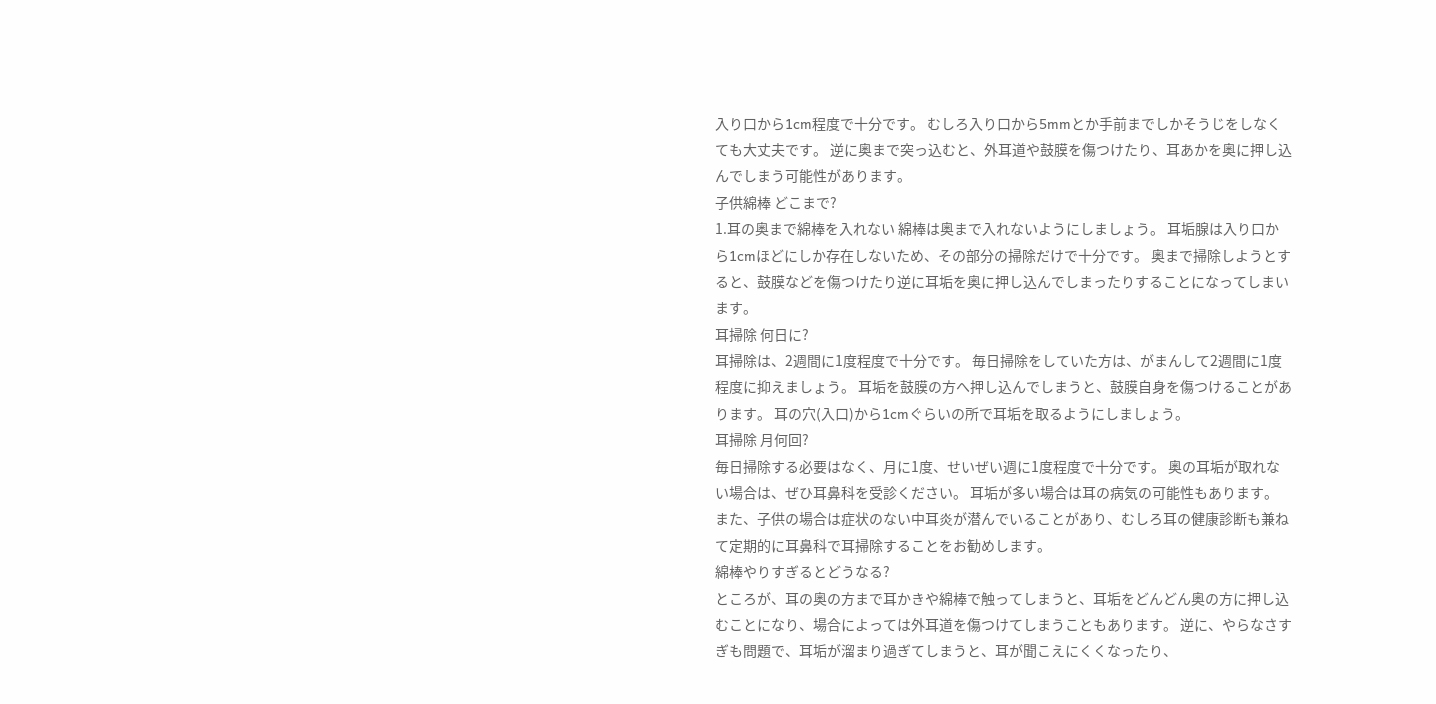入り口から1cm程度で十分です。 むしろ入り口から5mmとか手前までしかそうじをしなくても大丈夫です。 逆に奥まで突っ込むと、外耳道や鼓膜を傷つけたり、耳あかを奥に押し込んでしまう可能性があります。
子供綿棒 どこまで?
1.耳の奥まで綿棒を入れない 綿棒は奥まで入れないようにしましょう。 耳垢腺は入り口から1cmほどにしか存在しないため、その部分の掃除だけで十分です。 奥まで掃除しようとすると、鼓膜などを傷つけたり逆に耳垢を奥に押し込んでしまったりすることになってしまいます。
耳掃除 何日に?
耳掃除は、2週間に1度程度で十分です。 毎日掃除をしていた方は、がまんして2週間に1度程度に抑えましょう。 耳垢を鼓膜の方へ押し込んでしまうと、鼓膜自身を傷つけることがあります。 耳の穴(入口)から1cmぐらいの所で耳垢を取るようにしましょう。
耳掃除 月何回?
毎日掃除する必要はなく、月に1度、せいぜい週に1度程度で十分です。 奥の耳垢が取れない場合は、ぜひ耳鼻科を受診ください。 耳垢が多い場合は耳の病気の可能性もあります。 また、子供の場合は症状のない中耳炎が潜んでいることがあり、むしろ耳の健康診断も兼ねて定期的に耳鼻科で耳掃除することをお勧めします。
綿棒やりすぎるとどうなる?
ところが、耳の奥の方まで耳かきや綿棒で触ってしまうと、耳垢をどんどん奥の方に押し込むことになり、場合によっては外耳道を傷つけてしまうこともあります。 逆に、やらなさすぎも問題で、耳垢が溜まり過ぎてしまうと、耳が聞こえにくくなったり、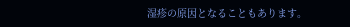湿疹の原因となることもあります。